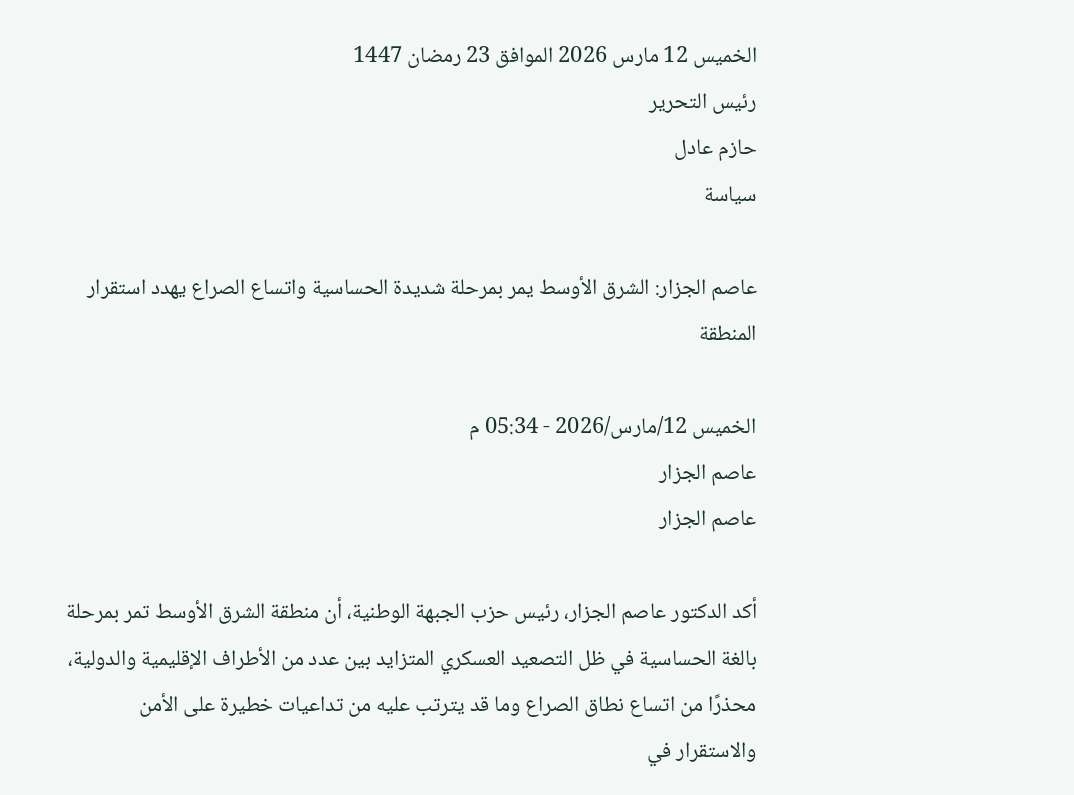الخميس 12 مارس 2026 الموافق 23 رمضان 1447
رئيس التحرير
حازم عادل
سياسة

عاصم الجزار: الشرق الأوسط يمر بمرحلة شديدة الحساسية واتساع الصراع يهدد استقرار المنطقة

الخميس 12/مارس/2026 - 05:34 م
عاصم الجزار
عاصم الجزار

أكد الدكتور عاصم الجزار، رئيس حزب الجبهة الوطنية، أن منطقة الشرق الأوسط تمر بمرحلة بالغة الحساسية في ظل التصعيد العسكري المتزايد بين عدد من الأطراف الإقليمية والدولية، محذرًا من اتساع نطاق الصراع وما قد يترتب عليه من تداعيات خطيرة على الأمن والاستقرار في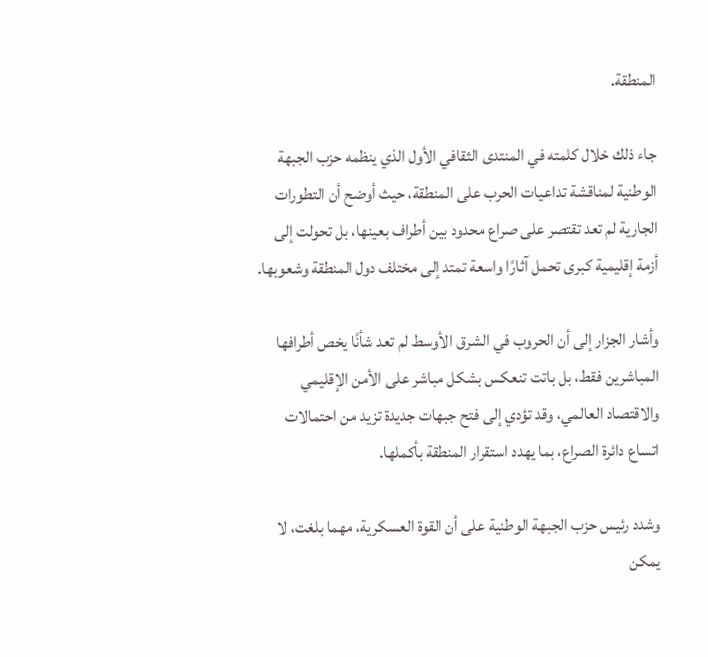المنطقة.

جاء ذلك خلال كلمته في المنتدى الثقافي الأول الذي ينظمه حزب الجبهة الوطنية لمناقشة تداعيات الحرب على المنطقة، حيث أوضح أن التطورات الجارية لم تعد تقتصر على صراع محدود بين أطراف بعينها، بل تحولت إلى أزمة إقليمية كبرى تحمل آثارًا واسعة تمتد إلى مختلف دول المنطقة وشعوبها.

وأشار الجزار إلى أن الحروب في الشرق الأوسط لم تعد شأنًا يخص أطرافها المباشرين فقط، بل باتت تنعكس بشكل مباشر على الأمن الإقليمي والاقتصاد العالمي، وقد تؤدي إلى فتح جبهات جديدة تزيد من احتمالات اتساع دائرة الصراع، بما يهدد استقرار المنطقة بأكملها.

وشدد رئيس حزب الجبهة الوطنية على أن القوة العسكرية، مهما بلغت، لا يمكن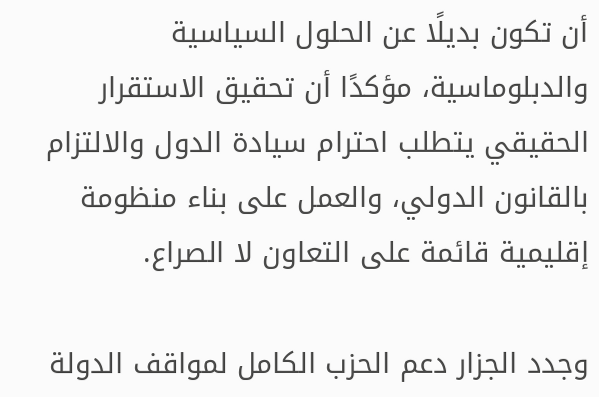أن تكون بديلًا عن الحلول السياسية والدبلوماسية، مؤكدًا أن تحقيق الاستقرار الحقيقي يتطلب احترام سيادة الدول والالتزام بالقانون الدولي، والعمل على بناء منظومة إقليمية قائمة على التعاون لا الصراع.

وجدد الجزار دعم الحزب الكامل لمواقف الدولة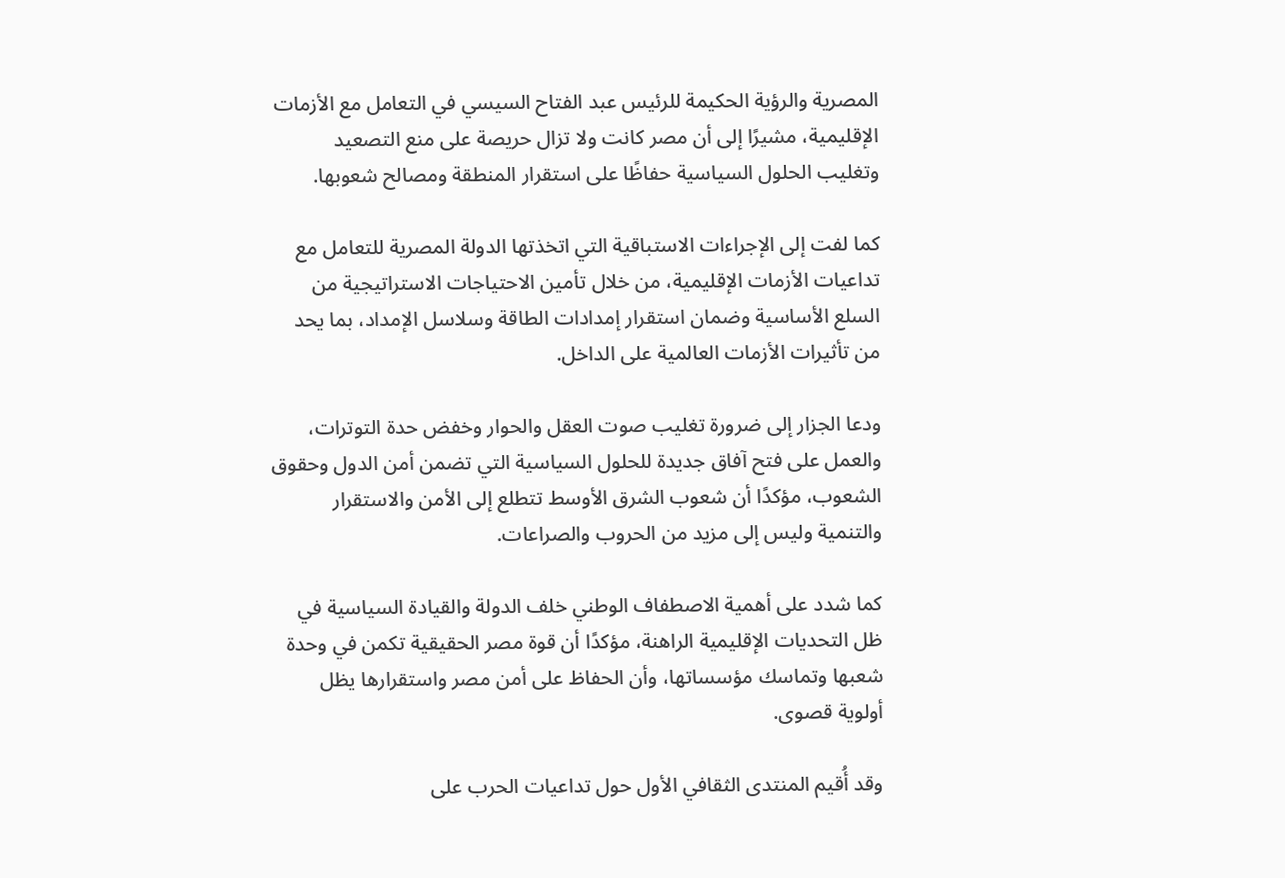المصرية والرؤية الحكيمة للرئيس عبد الفتاح السيسي في التعامل مع الأزمات الإقليمية، مشيرًا إلى أن مصر كانت ولا تزال حريصة على منع التصعيد وتغليب الحلول السياسية حفاظًا على استقرار المنطقة ومصالح شعوبها.

كما لفت إلى الإجراءات الاستباقية التي اتخذتها الدولة المصرية للتعامل مع تداعيات الأزمات الإقليمية، من خلال تأمين الاحتياجات الاستراتيجية من السلع الأساسية وضمان استقرار إمدادات الطاقة وسلاسل الإمداد، بما يحد من تأثيرات الأزمات العالمية على الداخل.

ودعا الجزار إلى ضرورة تغليب صوت العقل والحوار وخفض حدة التوترات، والعمل على فتح آفاق جديدة للحلول السياسية التي تضمن أمن الدول وحقوق الشعوب، مؤكدًا أن شعوب الشرق الأوسط تتطلع إلى الأمن والاستقرار والتنمية وليس إلى مزيد من الحروب والصراعات.

كما شدد على أهمية الاصطفاف الوطني خلف الدولة والقيادة السياسية في ظل التحديات الإقليمية الراهنة، مؤكدًا أن قوة مصر الحقيقية تكمن في وحدة شعبها وتماسك مؤسساتها، وأن الحفاظ على أمن مصر واستقرارها يظل أولوية قصوى.

وقد أُقيم المنتدى الثقافي الأول حول تداعيات الحرب على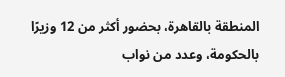المنطقة بالقاهرة، بحضور أكثر من 12 وزيرًا بالحكومة، وعدد من نواب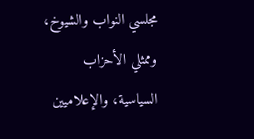مجلسي النواب والشيوخ، وممثلي الأحزاب السياسية، والإعلاميين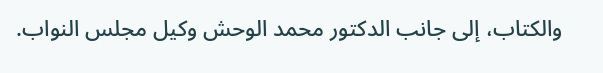والكتاب، إلى جانب الدكتور محمد الوحش وكيل مجلس النواب.